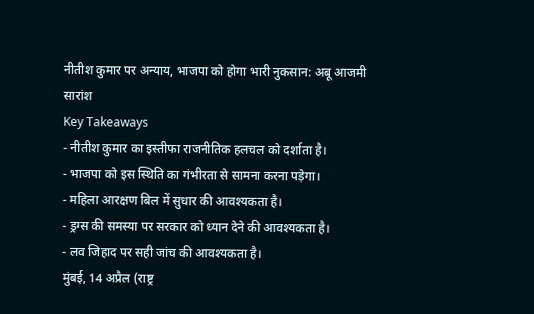नीतीश कुमार पर अन्याय, भाजपा को होगा भारी नुकसान: अबू आजमी
सारांश
Key Takeaways
- नीतीश कुमार का इस्तीफा राजनीतिक हलचल को दर्शाता है।
- भाजपा को इस स्थिति का गंभीरता से सामना करना पड़ेगा।
- महिला आरक्षण बिल में सुधार की आवश्यकता है।
- ड्रग्स की समस्या पर सरकार को ध्यान देने की आवश्यकता है।
- लव जिहाद पर सही जांच की आवश्यकता है।
मुंबई, 14 अप्रैल (राष्ट्र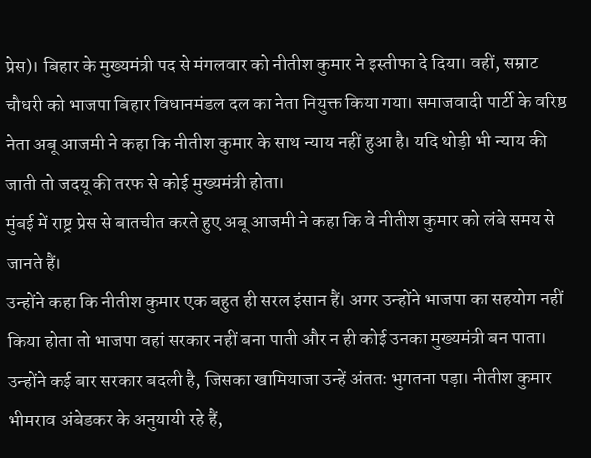प्रेस)। बिहार के मुख्यमंत्री पद से मंगलवार को नीतीश कुमार ने इस्तीफा दे दिया। वहीं, सम्राट चौधरी को भाजपा बिहार विधानमंडल दल का नेता नियुक्त किया गया। समाजवादी पार्टी के वरिष्ठ नेता अबू आजमी ने कहा कि नीतीश कुमार के साथ न्याय नहीं हुआ है। यदि थोड़ी भी न्याय की जाती तो जदयू की तरफ से कोई मुख्यमंत्री होता।
मुंबई में राष्ट्र प्रेस से बातचीत करते हुए अबू आजमी ने कहा कि वे नीतीश कुमार को लंबे समय से जानते हैं।
उन्होंने कहा कि नीतीश कुमार एक बहुत ही सरल इंसान हैं। अगर उन्होंने भाजपा का सहयोग नहीं किया होता तो भाजपा वहां सरकार नहीं बना पाती और न ही कोई उनका मुख्यमंत्री बन पाता। उन्होंने कई बार सरकार बदली है, जिसका खामियाजा उन्हें अंततः भुगतना पड़ा। नीतीश कुमार भीमराव अंबेडकर के अनुयायी रहे हैं,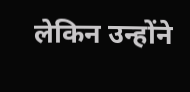लेकिन उन्होंने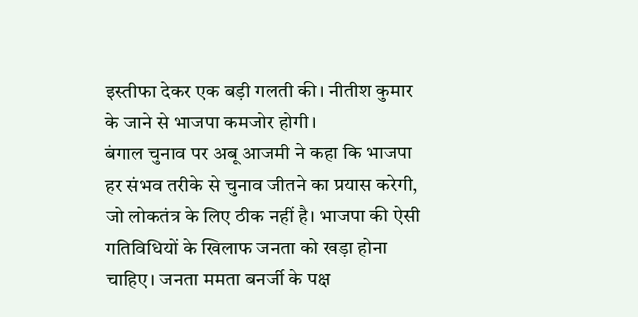इस्तीफा देकर एक बड़ी गलती की। नीतीश कुमार के जाने से भाजपा कमजोर होगी।
बंगाल चुनाव पर अबू आजमी ने कहा कि भाजपा हर संभव तरीके से चुनाव जीतने का प्रयास करेगी, जो लोकतंत्र के लिए ठीक नहीं है। भाजपा की ऐसी गतिविधियों के खिलाफ जनता को खड़ा होना चाहिए। जनता ममता बनर्जी के पक्ष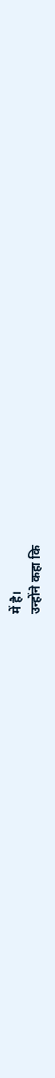में है।
उन्होंने कहा कि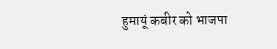हुमायूं कबीर को भाजपा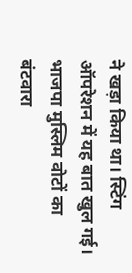ने खड़ा किया था। स्टिंग ऑपरेशन में यह बात खुल गई। भाजपा मुस्लिम वोटों का बंटवारा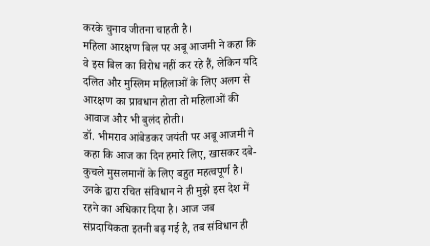करके चुनाव जीतना चाहती है।
महिला आरक्षण बिल पर अबू आजमी ने कहा कि वे इस बिल का विरोध नहीं कर रहे हैं, लेकिन यदि दलित और मुस्लिम महिलाओं के लिए अलग से आरक्षण का प्रावधान होता तो महिलाओं की आवाज और भी बुलंद होती।
डॉ. भीमराव आंबेडकर जयंती पर अबू आजमी ने कहा कि आज का दिन हमारे लिए, खासकर दबे-कुचले मुसलमानों के लिए बहुत महत्वपूर्ण है। उनके द्वारा रचित संविधान ने ही मुझे इस देश में रहने का अधिकार दिया है। आज जब संप्रदायिकता इतनी बढ़ गई है, तब संविधान ही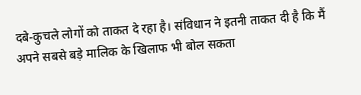दबे-कुचले लोगों को ताकत दे रहा है। संविधान ने इतनी ताकत दी है कि मैं अपने सबसे बड़े मालिक के खिलाफ भी बोल सकता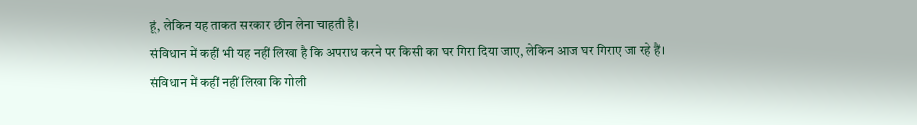हूं, लेकिन यह ताकत सरकार छीन लेना चाहती है।
संविधान में कहीं भी यह नहीं लिखा है कि अपराध करने पर किसी का घर गिरा दिया जाए, लेकिन आज घर गिराए जा रहे हैं। संविधान में कहीं नहीं लिखा कि गोली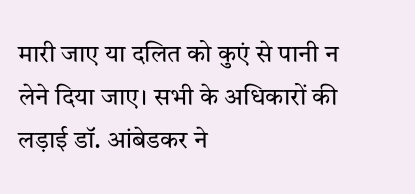मारी जाए या दलित को कुएं से पानी न लेने दिया जाए। सभी के अधिकारों की लड़ाई डॉ. आंबेडकर ने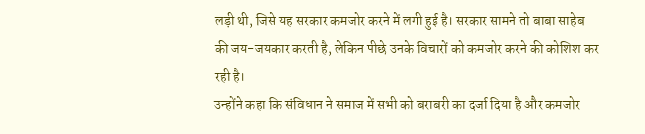लड़ी थी, जिसे यह सरकार कमजोर करने में लगी हुई है। सरकार सामने तो बाबा साहेब की जय-जयकार करती है, लेकिन पीछे उनके विचारों को कमजोर करने की कोशिश कर रही है।
उन्होंने कहा कि संविधान ने समाज में सभी को बराबरी का दर्जा दिया है और कमजोर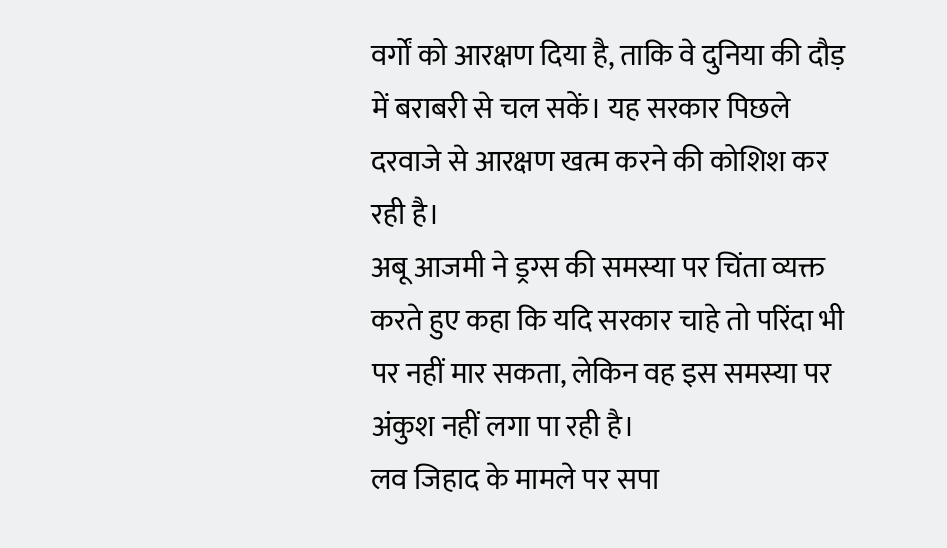वर्गों को आरक्षण दिया है, ताकि वे दुनिया की दौड़ में बराबरी से चल सकें। यह सरकार पिछले दरवाजे से आरक्षण खत्म करने की कोशिश कर रही है।
अबू आजमी ने ड्रग्स की समस्या पर चिंता व्यक्त करते हुए कहा कि यदि सरकार चाहे तो परिंदा भी पर नहीं मार सकता, लेकिन वह इस समस्या पर अंकुश नहीं लगा पा रही है।
लव जिहाद के मामले पर सपा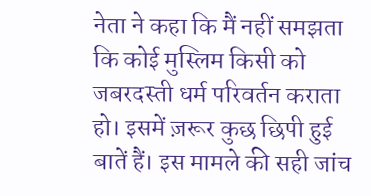नेता ने कहा कि मैं नहीं समझता कि कोई मुस्लिम किसी को जबरदस्ती धर्म परिवर्तन कराता हो। इसमें ज़रूर कुछ छिपी हुई बातें हैं। इस मामले की सही जांच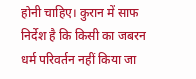होनी चाहिए। कुरान में साफ निर्देश है कि किसी का जबरन धर्म परिवर्तन नहीं किया जा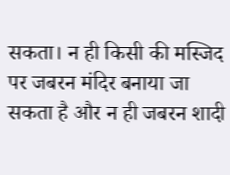सकता। न ही किसी की मस्जिद पर जबरन मंदिर बनाया जा सकता है और न ही जबरन शादी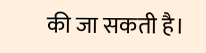की जा सकती है।